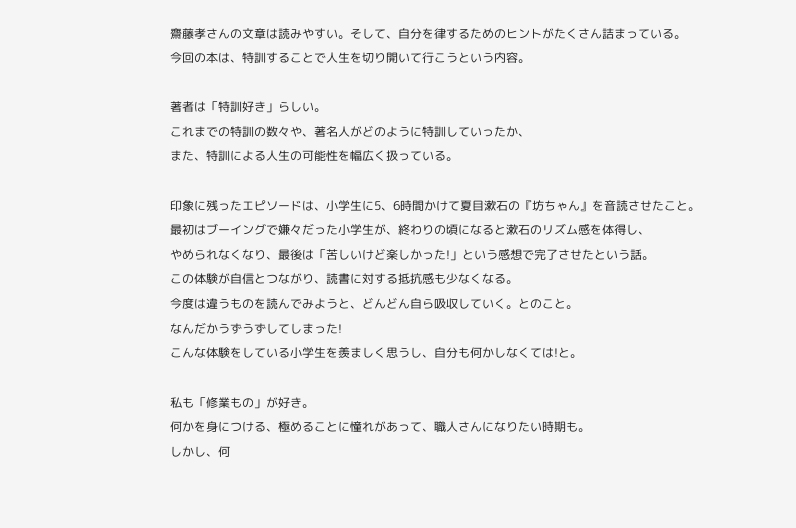齋藤孝さんの文章は読みやすい。そして、自分を律するためのヒントがたくさん詰まっている。
今回の本は、特訓することで人生を切り開いて行こうという内容。

著者は「特訓好き」らしい。
これまでの特訓の数々や、著名人がどのように特訓していったか、
また、特訓による人生の可能性を幅広く扱っている。

印象に残ったエピソードは、小学生に5、6時間かけて夏目漱石の『坊ちゃん』を音読させたこと。
最初はブーイングで嫌々だった小学生が、終わりの頃になると漱石のリズム感を体得し、
やめられなくなり、最後は「苦しいけど楽しかった!」という感想で完了させたという話。
この体験が自信とつながり、読書に対する抵抗感も少なくなる。
今度は違うものを読んでみようと、どんどん自ら吸収していく。とのこと。
なんだかうずうずしてしまった!
こんな体験をしている小学生を羨ましく思うし、自分も何かしなくては!と。

私も「修業もの」が好き。
何かを身につける、極めることに憧れがあって、職人さんになりたい時期も。
しかし、何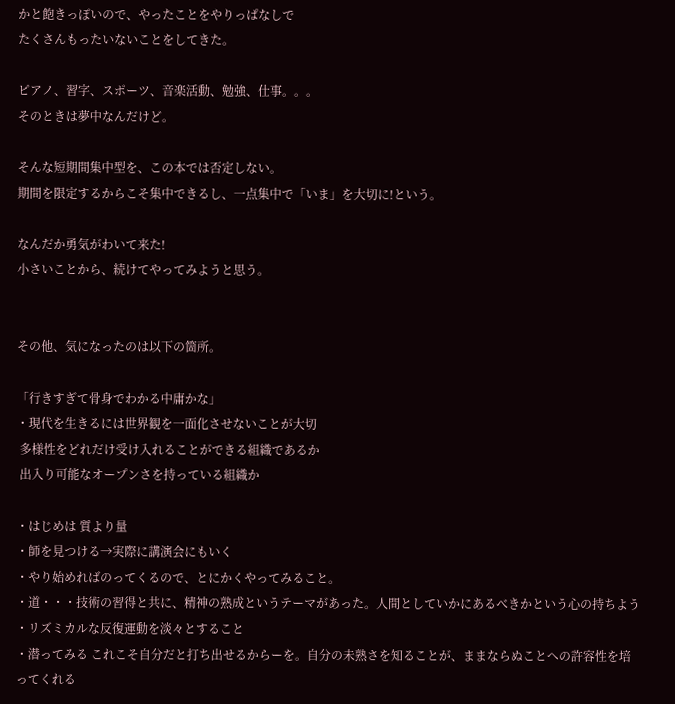かと飽きっぽいので、やったことをやりっぱなしで
たくさんもったいないことをしてきた。

ピアノ、習字、スポーツ、音楽活動、勉強、仕事。。。
そのときは夢中なんだけど。

そんな短期間集中型を、この本では否定しない。
期間を限定するからこそ集中できるし、一点集中で「いま」を大切に!という。

なんだか勇気がわいて来た!
小さいことから、続けてやってみようと思う。


その他、気になったのは以下の箇所。

「行きすぎて骨身でわかる中庸かな」
・現代を生きるには世界観を一面化させないことが大切
 多様性をどれだけ受け入れることができる組織であるか
 出入り可能なオープンさを持っている組織か

・はじめは 質より量
・師を見つける→実際に講演会にもいく
・やり始めればのってくるので、とにかくやってみること。
・道・・・技術の習得と共に、精神の熟成というテーマがあった。人間としていかにあるべきかという心の持ちよう
・リズミカルな反復運動を淡々とすること
・潜ってみる これこそ自分だと打ち出せるからーを。自分の未熟さを知ることが、ままならぬことへの許容性を培ってくれる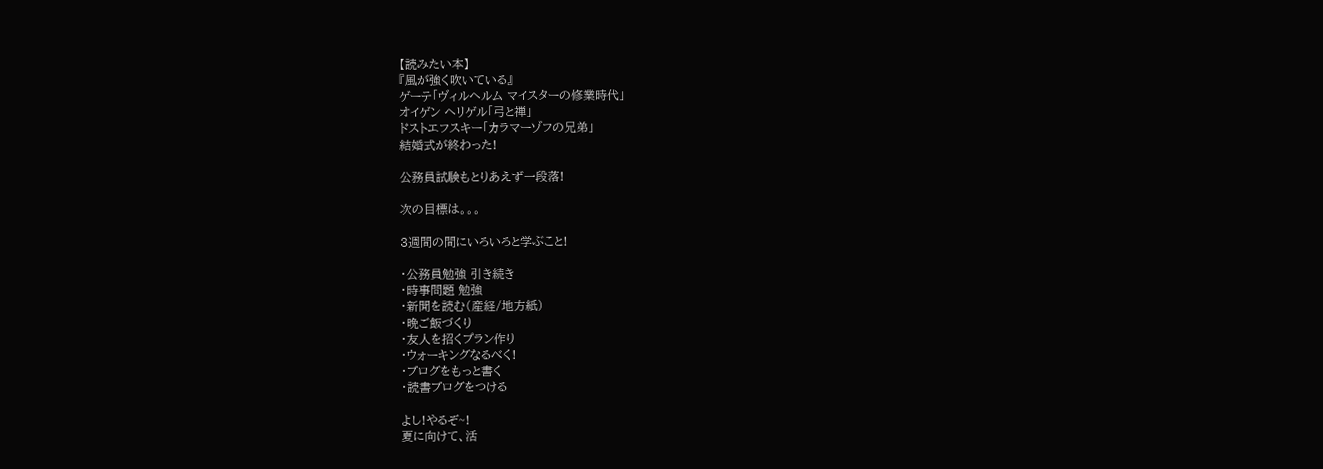【読みたい本】
『風が強く吹いている』
ゲーテ「ヴィルヘルム マイスターの修業時代」
オイゲン ヘリゲル「弓と禅」
ドストエフスキー「カラマーゾフの兄弟」
結婚式が終わった!

公務員試験もとりあえず一段落!

次の目標は。。。

3週間の間にいろいろと学ぶこと!

・公務員勉強 引き続き
・時事問題 勉強
・新聞を読む(産経/地方紙)
・晩ご飯づくり
・友人を招くプラン作り
・ウォーキングなるべく!
・ブログをもっと書く
・読書ブログをつける

よし!やるぞ~!
夏に向けて、活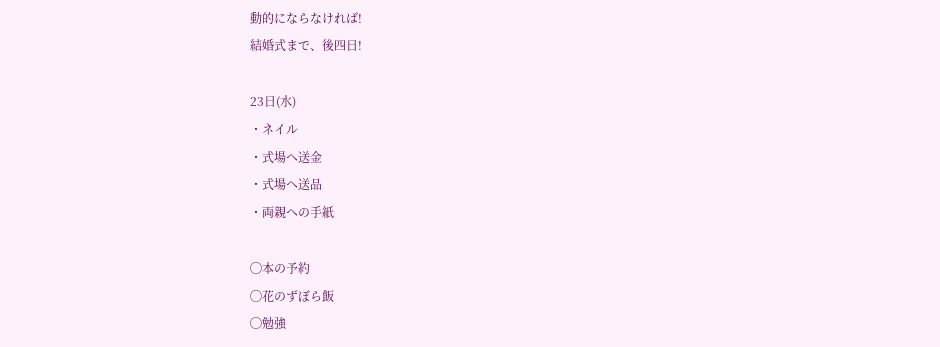動的にならなければ!
結婚式まで、後四日!

23日(水)
・ネイル
・式場へ送金
・式場へ送品
・両親への手紙

◯本の予約
◯花のずぼら飯
◯勉強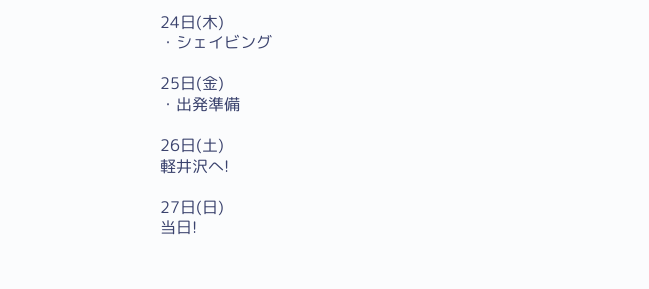24日(木)
・シェイビング

25日(金)
・出発準備

26日(土)
軽井沢へ!

27日(日)
当日!